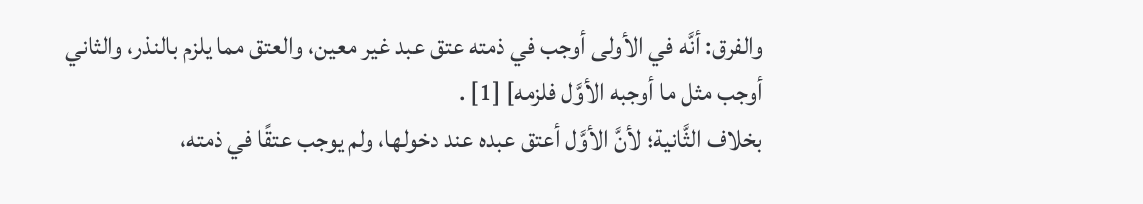والفرق: أنَّه في الأولى أوجب في ذمته عتق عبد غير معين، والعتق مما يلزم بالنذر، والثاني أوجب مثل ما أوجبه الأوَّل فلزمه] [1] .
بخلاف الثَّانية؛ لأنَّ الأوَّل أعتق عبده عند دخولها، ولم يوجب عتقًا في ذمته،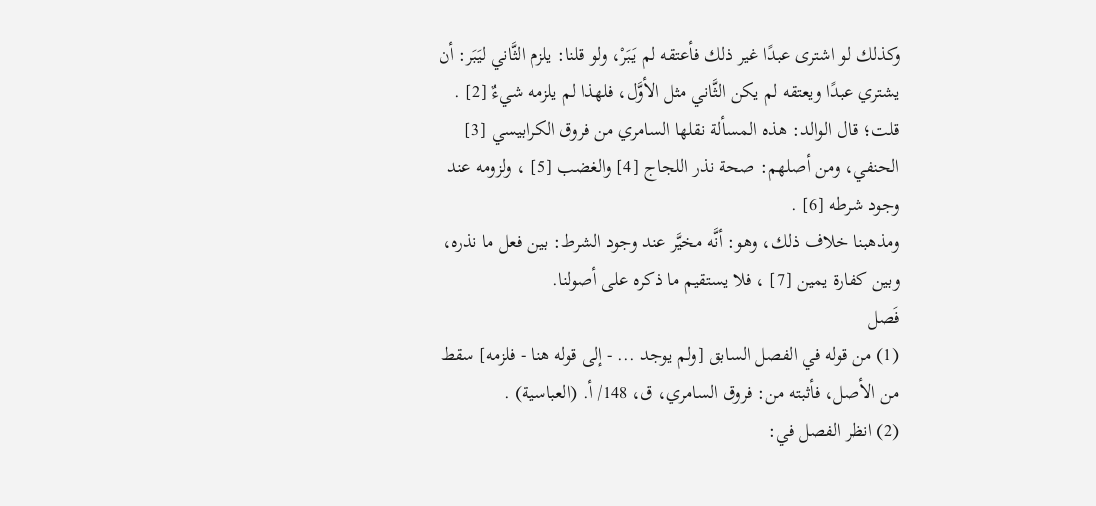وكذلك لو اشترى عبدًا غير ذلك فأعتقه لم يَبَرْ، ولو قلنا: يلزم الثَّاني ليَبَر: أن يشتري عبدًا ويعتقه لم يكن الثَّاني مثل الأوَّل، فلهذا لم يلزمه شيءٌ [2] .
قلت؛ قال الوالد: هذه المسألة نقلها السامري من فروق الكرابيسي [3] الحنفي، ومن أصلهم: صحة نذر اللجاج [4] والغضب [5] ، ولزومه عند وجود شرطه [6] .
ومذهبنا خلاف ذلك، وهو: أنَّه مخيَّر عند وجود الشرط: بين فعل ما نذره، وبين كفارة يمين [7] ، فلا يستقيم ما ذكره على أصولنا.
فَصل
(1) من قوله في الفصل السابق [ولم يوجد ... - إلى قوله هنا - فلزمه] سقط من الأصل، فأثبته من: فروق السامري، ق، 148/ أ. (العباسية) .
(2) انظر الفصل في: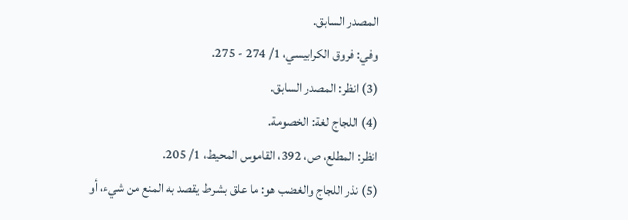المصدر السابق.
وفي: فروق الكرابيسي، 1/ 274 - 275.
(3) انظر: المصدر السابق.
(4) اللجاج لغة: الخصومة.
انظر: المطلع، ص، 392، القاموس المحيط، 1/ 205.
(5) نذر اللجاج والغضب هو: ما علق بشرط يقصد به المنع من شيء، أو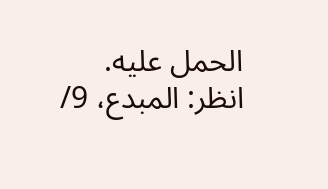الحمل عليه.
انظر: المبدع، 9/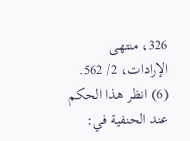326، منتهى الإرادات، 2/ 562.
(6) انظر هذا الحكم عند الحنفية في: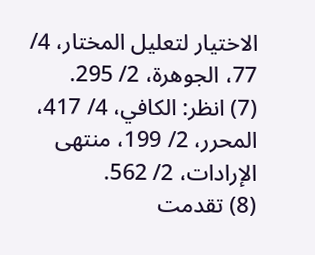الاختيار لتعليل المختار، 4/ 77، الجوهرة، 2/ 295.
(7) انظر: الكافي، 4/ 417، المحرر، 2/ 199، منتهى الإرادات، 2/ 562.
(8) تقدمت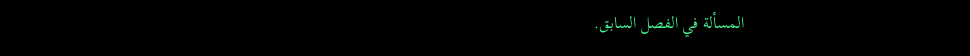المسألة في الفصل السابق.